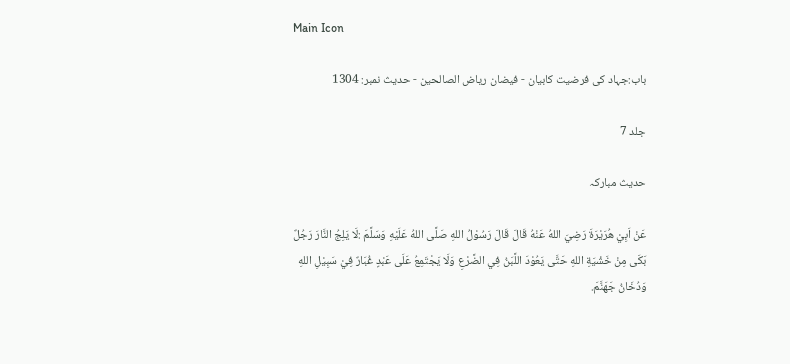Main Icon

باب:جہاد کی فرضیت کابیان - فیضان ریاض الصالحین - حدیث نمبر: 1304

جلد 7

حدیث مبارکہ

عَنْ اَبِيْ هُرَيْرَةَ رَضِيَ اللهُ عَنْهُ قَالَ قَالَ رَسُوْلُ اللهِ صَلَّى اللهُ عَلَيْهِ وَسَلَّمَ :لَا يَلِجُ النَّارَ رَجُلٌ بَكَى مِنْ خَشْيَةِ اللهِ حَتَّى يَعُوْدَ اللَّبَنُ فِي الضَّرْعِ وَلَا يَجْتَمِعُ عَلَی عَبْدٍ غُبَارٌ فِيْ سَبِيْلِ اللهِ وَدُخَانُ جَهَنَّمَ.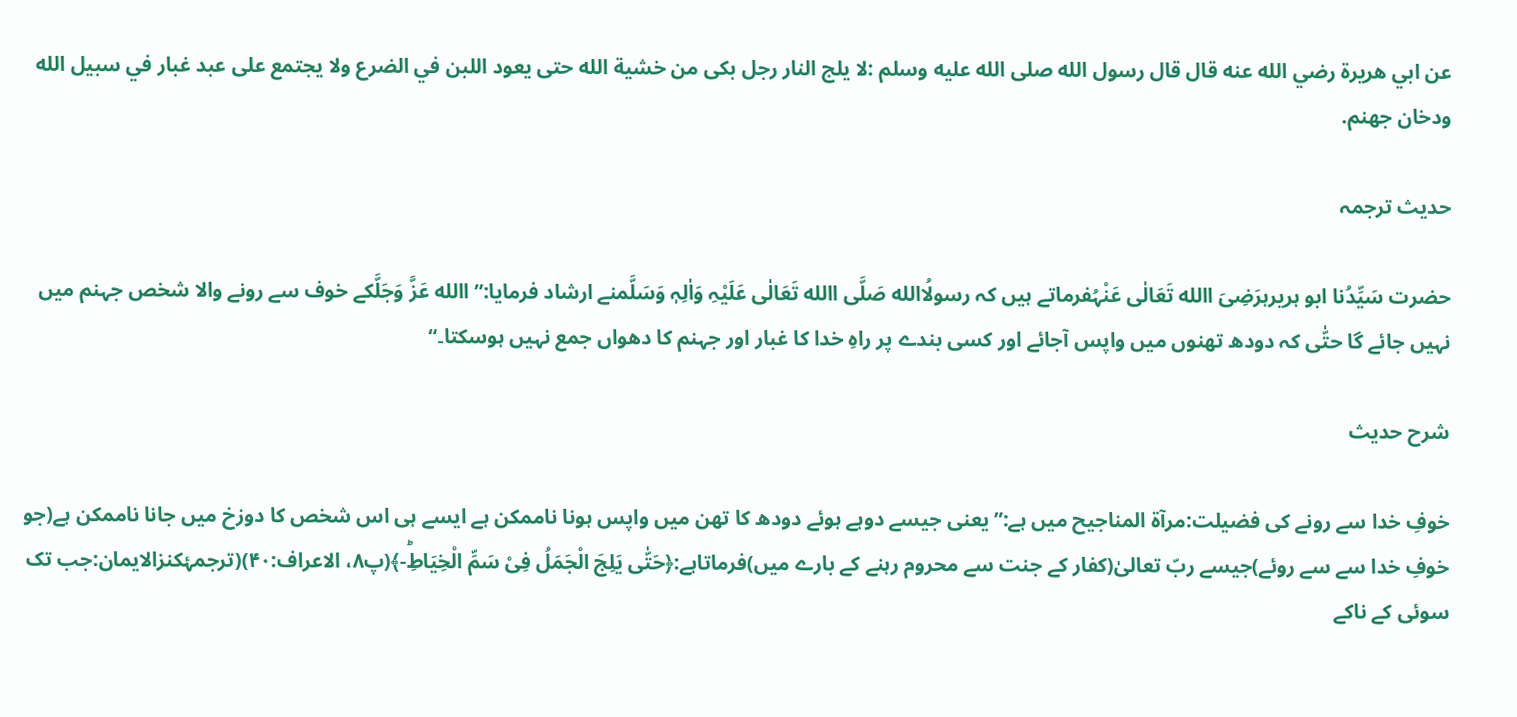عن ابي هريرة رضي الله عنه قال قال رسول الله صلى الله عليه وسلم :لا يلج النار رجل بكى من خشية الله حتى يعود اللبن في الضرع ولا يجتمع علی عبد غبار في سبيل الله ودخان جهنم.

حدیث ترجمہ

حضرت سَیِّدُنا ابو ہریرہرَضِیَ االله تَعَالٰی عَنْہُفرماتے ہیں کہ رسولُاالله صَلَّی االله تَعَالٰی عَلَیْہِ وَاٰلِہٖ وَسَلَّمنے ارشاد فرمایا:”االله عَزَّ وَجَلَّکے خوف سے رونے والا شخص جہنم میں نہیں جائے گا حتّٰی کہ دودھ تھنوں میں واپس آجائے اور کسی بندے پر راہِ خدا کا غبار اور جہنم کا دھواں جمع نہیں ہوسکتا۔“

شرح حدیث

خوفِ خدا سے رونے کی فضیلت:مرآۃ المناجیح میں ہے:”یعنی جیسے دوہے ہوئے دودھ کا تھن میں واپس ہونا ناممکن ہے ایسے ہی اس شخص کا دوزخ میں جانا ناممکن ہے(جو خوفِ خدا سے سے روئے)جیسے ربّ تعالیٰ(کفار کے جنت سے محروم رہنے کے بارے میں)فرماتاہے:﴿حَتّٰى یَلِجَ الْجَمَلُ فِیْ سَمِّ الْخِیَاطِؕ-﴾(پ۸، الاعراف:۴۰)(ترجمۂکنزالایمان:جب تک سوئی کے ناکے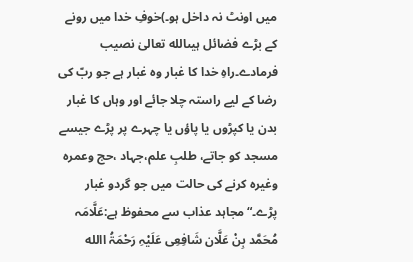میں اونٹ نہ داخل ہو۔)خوفِ خدا میں رونے کے بڑے فضائل ہیںالله تعالیٰ نصیب فرمادے۔راہِ خدا کا غبار وہ غبار ہے جو ربّ کی رضا کے لیے راستہ چلا جائے اور وہاں کا غبار بدن یا کپڑوں یا پاؤں یا چہرے پر پڑے جیسے مسجد کو جاتے، طلبِ علم،جہاد ،حج وعمرہ وغیرہ کرنے کی حالت میں جو گردو غبار پڑے۔“مجاہد عذاب سے محفوظ ہے:عَلَّامَہ مُحَمَّد بِنْ عَلَّان شَافِعِی عَلَیْہِ رَحْمَۃُ االله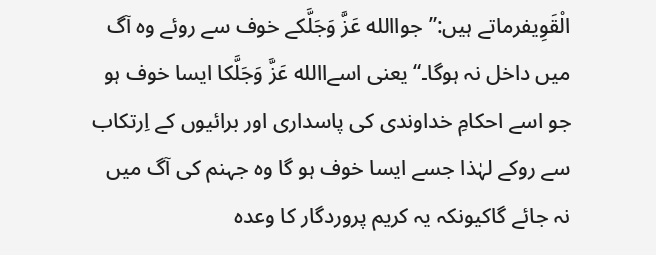الْقَوِیفرماتے ہیں:”جواالله عَزَّ وَجَلَّکے خوف سے روئے وہ آگ میں داخل نہ ہوگا۔“یعنی اسےاالله عَزَّ وَجَلَّکا ایسا خوف ہو جو اسے احکامِ خداوندی کی پاسداری اور برائیوں کے اِرتکاب سے روکے لہٰذا جسے ایسا خوف ہو گا وہ جہنم کی آگ میں نہ جائے گاکیونکہ یہ کریم پروردگار کا وعدہ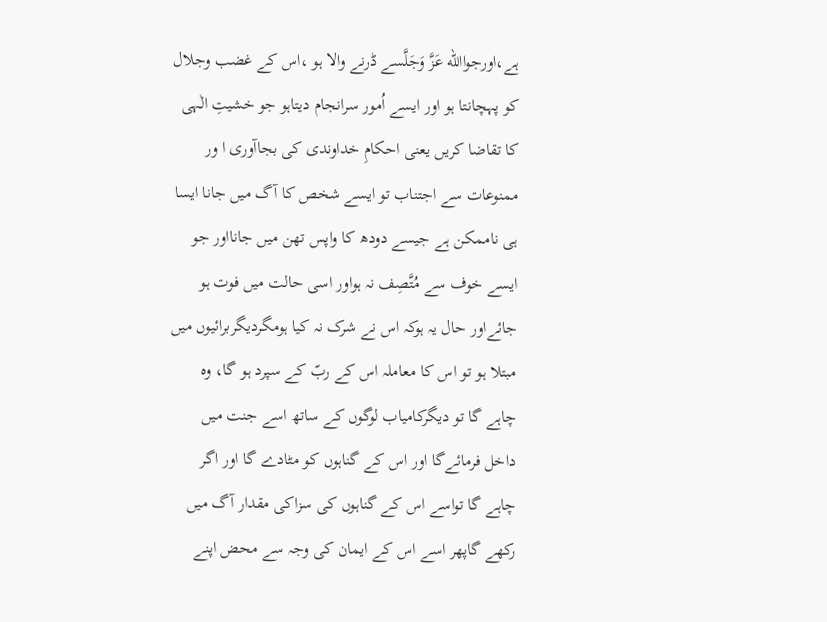ہے،اورجواالله عَزَّ وَجَلَّسے ڈرنے والا ہو ،اس کے غضب وجلال کو پہچانتا ہو اور ایسے اُمور سرانجام دیتاہو جو خشیتِ الٰہی کا تقاضا کریں یعنی احکامِ خداوندی کی بجاآوری ا ور ممنوعات سے اجتناب تو ایسے شخص کا آگ میں جانا ایسا ہی ناممکن ہے جیسے دودھ کا واپس تھن میں جانااور جو ایسے خوف سے مُتَّصِف نہ ہواور اسی حالت میں فوت ہو جائےاور حال یہ ہوکہ اس نے شرک نہ کیا ہومگردیگربرائیوں میں مبتلا ہو تو اس کا معاملہ اس کے ربّ کے سپرد ہو گا، وہ چاہے گا تو دیگرکامیاب لوگوں کے ساتھ اسے جنت میں داخل فرمائےگا اور اس کے گناہوں کو مٹادے گا اور اگر چاہے گا تواسے اس کے گناہوں کی سزاکی مقدار آگ میں رکھے گاپھر اسے اس کے ایمان کی وجہ سے محض اپنے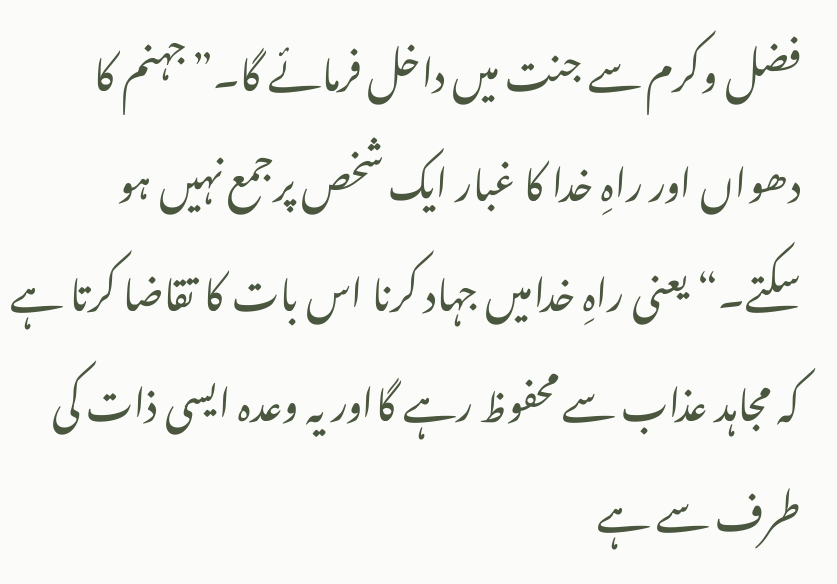فضل وکرم سے جنت میں داخل فرمائے گا۔”جہنم کا دھواں اور راہِ خدا کا غبار ایک شخص پرجمع نہیں ہو سکتے۔“یعنی راہِ خدامیں جہاد کرنا اس بات کا تقاضا کرتا ہے کہ مجاہد عذاب سے محفوظ رہے گااور یہ وعدہ ایسی ذات کی طرف سے ہے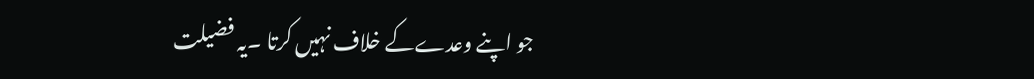جو اپنے وعدےکے خلاف نہیں کرتا ۔یہ فضیلت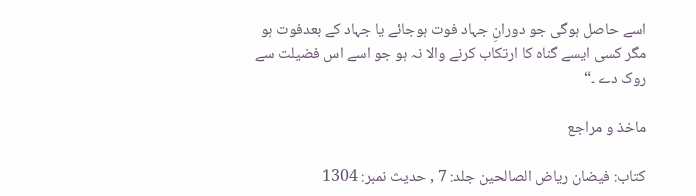اسے حاصل ہوگی جو دورانِ جہاد فوت ہوجائے یا جہاد کے بعدفوت ہو مگر کسی ایسے گناہ کا ارتکاب کرنے والا نہ ہو جو اسے اس فضیلت سے روک دے ۔“

ماخذ و مراجع

کتاب: فیضان ریاض الصالحین جلد: 7 , حدیث نمبر: 1304